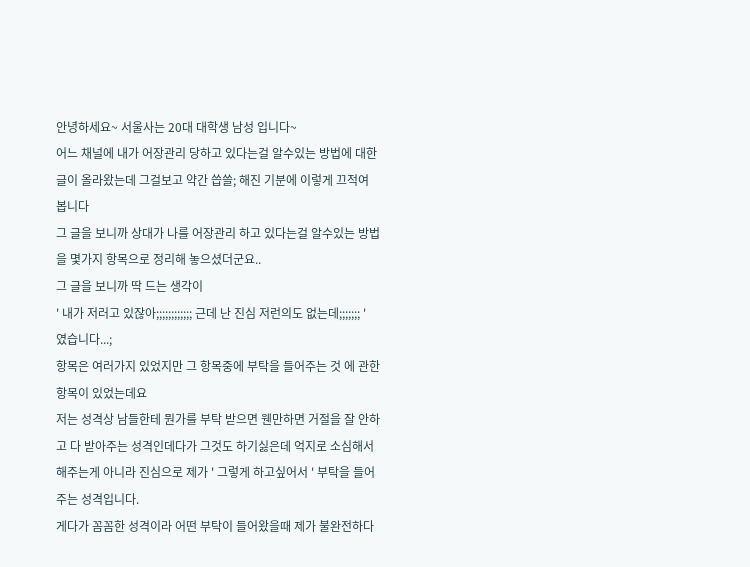안녕하세요~ 서울사는 20대 대학생 남성 입니다~
어느 채널에 내가 어장관리 당하고 있다는걸 알수있는 방법에 대한 글이 올라왔는데 그걸보고 약간 씁쓸; 해진 기분에 이렇게 끄적여 봅니다
그 글을 보니까 상대가 나를 어장관리 하고 있다는걸 알수있는 방법을 몇가지 항목으로 정리해 놓으셨더군요..
그 글을 보니까 딱 드는 생각이
' 내가 저러고 있잖아;;;;;;;;;;;; 근데 난 진심 저런의도 없는데;;;;;;; '
였습니다...;
항목은 여러가지 있었지만 그 항목중에 부탁을 들어주는 것 에 관한 항목이 있었는데요
저는 성격상 남들한테 뭔가를 부탁 받으면 웬만하면 거절을 잘 안하고 다 받아주는 성격인데다가 그것도 하기싫은데 억지로 소심해서 해주는게 아니라 진심으로 제가 ' 그렇게 하고싶어서 ' 부탁을 들어주는 성격입니다.
게다가 꼼꼼한 성격이라 어떤 부탁이 들어왔을때 제가 불완전하다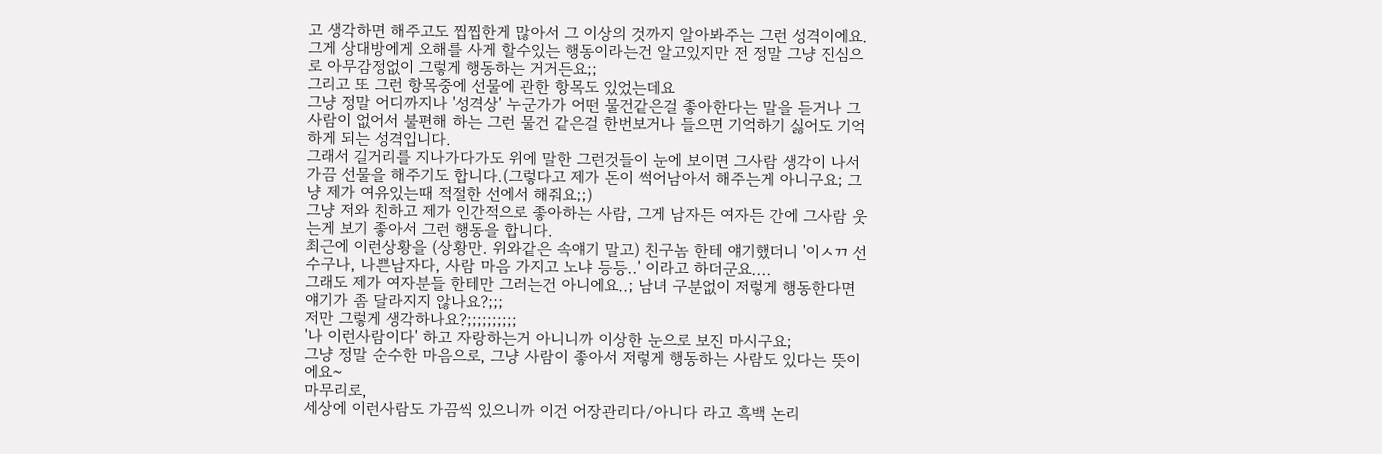고 생각하면 해주고도 찝찝한게 많아서 그 이상의 것까지 알아봐주는 그런 성격이에요.
그게 상대방에게 오해를 사게 할수있는 행동이라는건 알고있지만 전 정말 그냥 진심으로 아무감정없이 그렇게 행동하는 거거든요;;
그리고 또 그런 항목중에 선물에 관한 항목도 있었는데요
그냥 정말 어디까지나 '성격상' 누군가가 어떤 물건같은걸 좋아한다는 말을 듣거나 그사람이 없어서 불편해 하는 그런 물건 같은걸 한번보거나 들으면 기억하기 싫어도 기억하게 되는 성격입니다.
그래서 길거리를 지나가다가도 위에 말한 그런것들이 눈에 보이면 그사람 생각이 나서 가끔 선물을 해주기도 합니다.(그렇다고 제가 돈이 썩어남아서 해주는게 아니구요; 그냥 제가 여유있는때 적절한 선에서 해줘요;;)
그냥 저와 친하고 제가 인간적으로 좋아하는 사람, 그게 남자든 여자든 간에 그사람 웃는게 보기 좋아서 그런 행동을 합니다.
최근에 이런상황을 (상황만. 위와같은 속얘기 말고) 친구놈 한테 얘기했더니 '이ㅅㄲ 선수구나, 나쁜남자다, 사람 마음 가지고 노냐 등등..' 이라고 하더군요....
그래도 제가 여자분들 한테만 그러는건 아니에요..; 남녀 구분없이 저렇게 행동한다면 얘기가 좀 달라지지 않나요?;;;
저만 그렇게 생각하나요?;;;;;;;;;;
'나 이런사람이다' 하고 자랑하는거 아니니까 이상한 눈으로 보진 마시구요;
그냥 정말 순수한 마음으로, 그냥 사람이 좋아서 저렇게 행동하는 사람도 있다는 뜻이에요~
마무리로,
세상에 이런사람도 가끔씩 있으니까 이건 어장관리다/아니다 라고 흑백 논리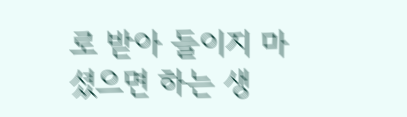로 받아 들이지 마셨으면 하는 생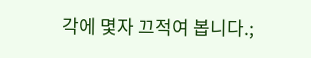각에 몇자 끄적여 봅니다.;